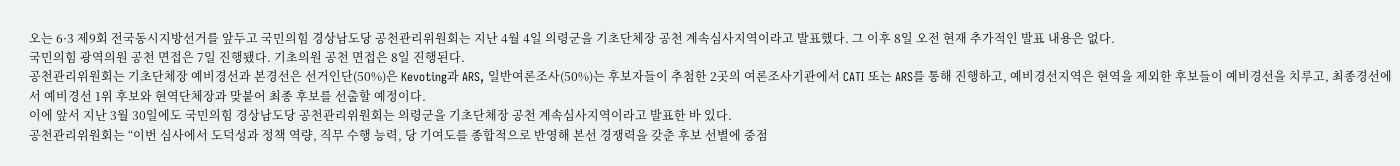오는 6·3 제9회 전국동시지방선거를 앞두고 국민의힘 경상남도당 공천관리위원회는 지난 4월 4일 의령군을 기초단체장 공천 계속심사지역이라고 발표했다. 그 이후 8일 오전 현재 추가적인 발표 내용은 없다.
국민의힘 광역의원 공천 면접은 7일 진행됐다. 기초의원 공천 면접은 8일 진행된다.
공천관리위원회는 기초단체장 예비경선과 본경선은 선거인단(50%)은 Kevoting과 ARS, 일반여론조사(50%)는 후보자들이 추첨한 2곳의 여론조사기관에서 CATI 또는 ARS를 통해 진행하고, 예비경선지역은 현역을 제외한 후보들이 예비경선을 치루고, 최종경선에서 예비경선 1위 후보와 현역단체장과 맞붙어 최종 후보를 선출할 예정이다.
이에 앞서 지난 3월 30일에도 국민의힘 경상남도당 공천관리위원회는 의령군을 기초단체장 공천 계속심사지역이라고 발표한 바 있다.
공천관리위원회는 “이번 심사에서 도덕성과 정책 역량, 직무 수행 능력, 당 기여도를 종합적으로 반영해 본선 경쟁력을 갖춘 후보 선별에 중점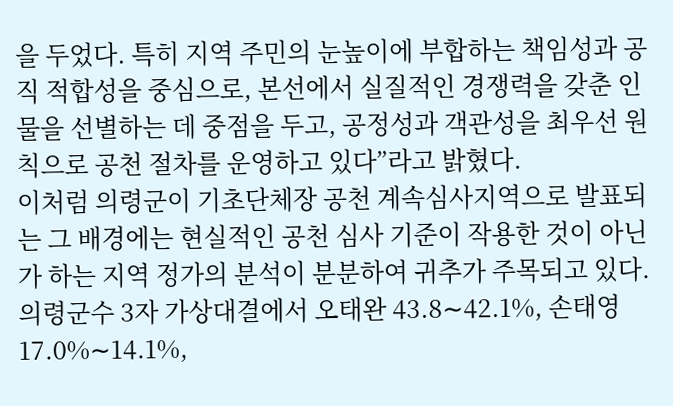을 두었다. 특히 지역 주민의 눈높이에 부합하는 책임성과 공직 적합성을 중심으로, 본선에서 실질적인 경쟁력을 갖춘 인물을 선별하는 데 중점을 두고, 공정성과 객관성을 최우선 원칙으로 공천 절차를 운영하고 있다”라고 밝혔다.
이처럼 의령군이 기초단체장 공천 계속심사지역으로 발표되는 그 배경에는 현실적인 공천 심사 기준이 작용한 것이 아닌가 하는 지역 정가의 분석이 분분하여 귀추가 주목되고 있다.
의령군수 3자 가상대결에서 오태완 43.8∼42.1%, 손태영 17.0%∼14.1%,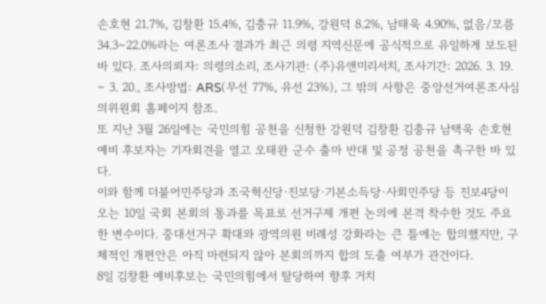손호현 21.7%, 김창환 15.4%, 김충규 11.9%, 강원덕 8.2%, 남태욱 4.90%, 없음/모름 34.3∼22.0%라는 여론조사 결과가 최근 의령 지역신문에 공식적으로 유일하게 보도된 바 있다. 조사의뢰자: 의령의소리, 조사기관: (주)유앤미리서치, 조사기간: 2026. 3. 19. ∼ 3. 20., 조사방법: ARS(무선 77%, 유선 23%), 그 밖의 사항은 중앙선거여론조사심의위원회 홈페이지 참조.
또 지난 3월 26일에는 국민의힘 공천을 신청한 강원덕 김창환 김충규 남택욱 손호현 예비 후보자는 기자회견을 열고 오태완 군수 출마 반대 및 공정 공천을 촉구한 바 있다.
이와 함께 더불어민주당과 조국혁신당·진보당·기본소득당·사회민주당 등 진보4당이 오는 10일 국회 본회의 통과를 목표로 선거구제 개편 논의에 본격 착수한 것도 주요한 변수이다. 중대선거구 확대와 광역의원 비례성 강화라는 큰 틀에는 합의했지만, 구체적인 개편안은 아직 마련되지 않아 본회의까지 합의 도출 여부가 관건이다.
8일 김창환 예비후보는 국민의힘에서 탈당하여 향후 거치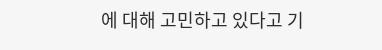에 대해 고민하고 있다고 기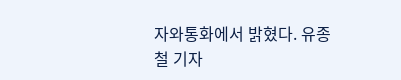자와통화에서 밝혔다. 유종철 기자